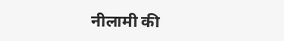नीलामी की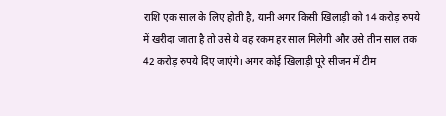राशि एक साल के लिए होती है, यानी अगर किसी खिलाड़ी को 14 करोड़ रुपये में खरीदा जाता है तो उसे ये वह रकम हर साल मिलेगी और उसे तीन साल तक 42 करोड़ रुपये दिए जाएंगे। अगर कोई खिलाड़ी पूरे सीजन में टीम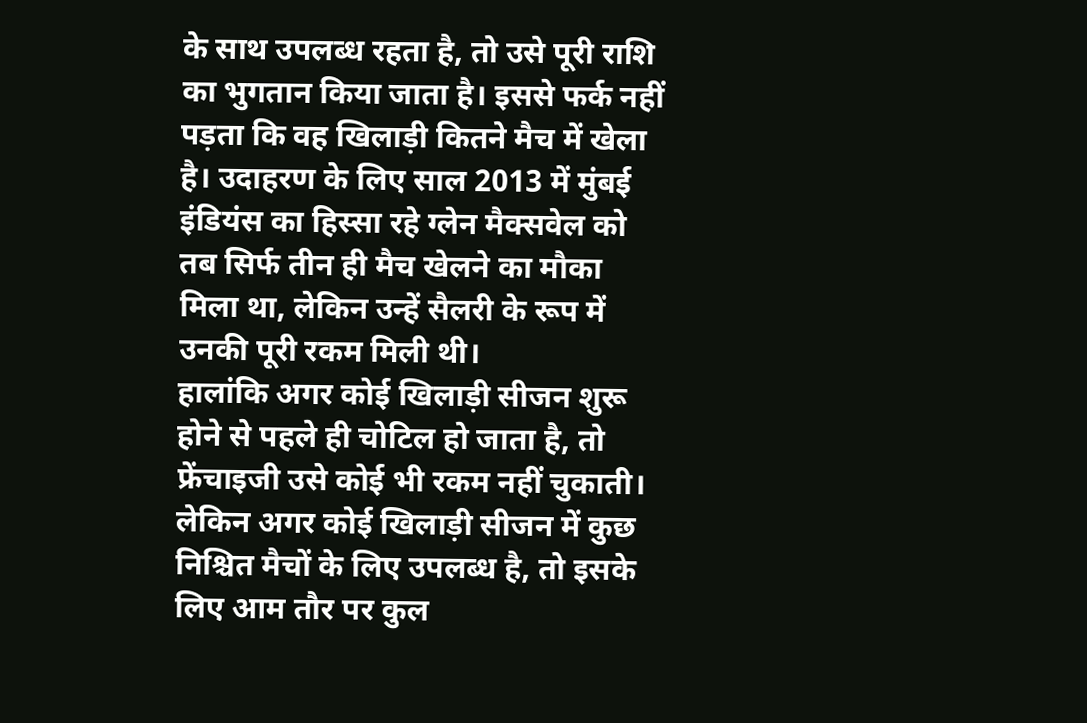के साथ उपलब्ध रहता है, तो उसे पूरी राशि का भुगतान किया जाता है। इससे फर्क नहीं पड़ता कि वह खिलाड़ी कितने मैच में खेला है। उदाहरण के लिए साल 2013 में मुंबई इंडियंस का हिस्सा रहे ग्लेन मैक्सवेल को तब सिर्फ तीन ही मैच खेलने का मौका मिला था, लेकिन उन्हें सैलरी के रूप में उनकी पूरी रकम मिली थी।
हालांकि अगर कोई खिलाड़ी सीजन शुरू होने से पहले ही चोटिल हो जाता है, तो फ्रेंचाइजी उसे कोई भी रकम नहीं चुकाती। लेकिन अगर कोई खिलाड़ी सीजन में कुछ निश्चित मैचों के लिए उपलब्ध है, तो इसके लिए आम तौर पर कुल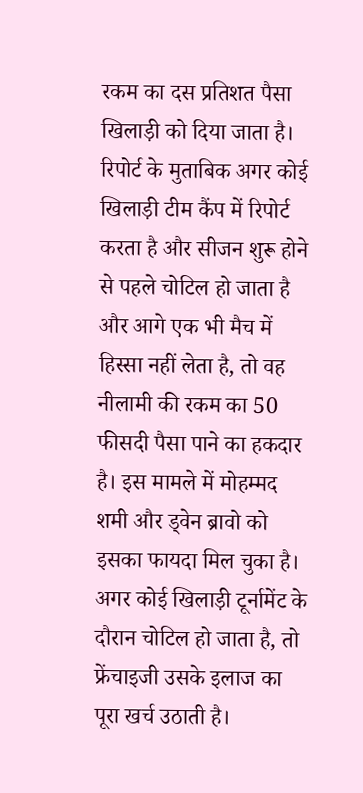रकम का दस प्रतिशत पैसा खिलाड़ी को दिया जाता है।
रिपोर्ट के मुताबिक अगर कोई खिलाड़ी टीम कैंप में रिपोर्ट करता है और सीजन शुरू होने से पहले चोटिल हो जाता है और आगे एक भी मैच में हिस्सा नहीं लेता है, तो वह नीलामी की रकम का 50 फीसदी पैसा पाने का हकदार है। इस मामले में मोहम्मद शमी और ड्वेन ब्रावो को इसका फायदा मिल चुका है। अगर कोई खिलाड़ी टूर्नामेंट के दौरान चोटिल हो जाता है, तो फ्रेंचाइजी उसके इलाज का पूरा खर्च उठाती है।